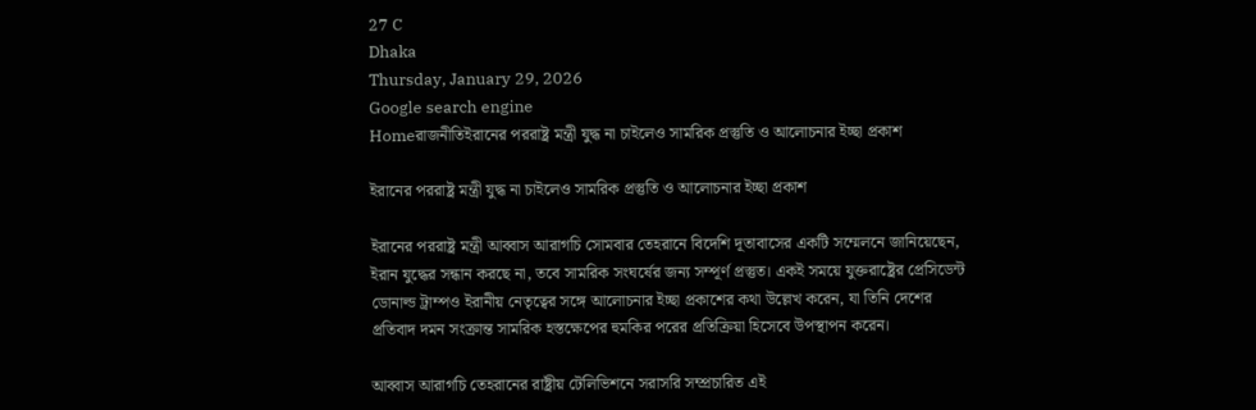27 C
Dhaka
Thursday, January 29, 2026
Google search engine
Homeরাজনীতিইরানের পররাষ্ট্র মন্ত্রী যুদ্ধ না চাইলেও সামরিক প্রস্তুতি ও আলোচনার ইচ্ছা প্রকাশ

ইরানের পররাষ্ট্র মন্ত্রী যুদ্ধ না চাইলেও সামরিক প্রস্তুতি ও আলোচনার ইচ্ছা প্রকাশ

ইরানের পররাষ্ট্র মন্ত্রী আব্বাস আরাগচি সোমবার তেহরানে বিদেশি দূতাবাসের একটি সম্মেলনে জানিয়েছেন, ইরান যুদ্ধের সন্ধান করছে না, তবে সামরিক সংঘর্ষের জন্য সম্পূর্ণ প্রস্তুত। একই সময়ে যুক্তরাষ্ট্রের প্রেসিডেন্ট ডোনাল্ড ট্রাম্পও ইরানীয় নেতৃত্বের সঙ্গে আলোচনার ইচ্ছা প্রকাশের কথা উল্লেখ করেন, যা তিনি দেশের প্রতিবাদ দমন সংক্রান্ত সামরিক হস্তক্ষেপের হুমকির পরের প্রতিক্রিয়া হিসেবে উপস্থাপন করেন।

আব্বাস আরাগচি তেহরানের রাষ্ট্রীয় টেলিভিশনে সরাসরি সম্প্রচারিত এই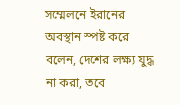সম্মেলনে ইরানের অবস্থান স্পষ্ট করে বলেন, দেশের লক্ষ্য যুদ্ধ না করা, তবে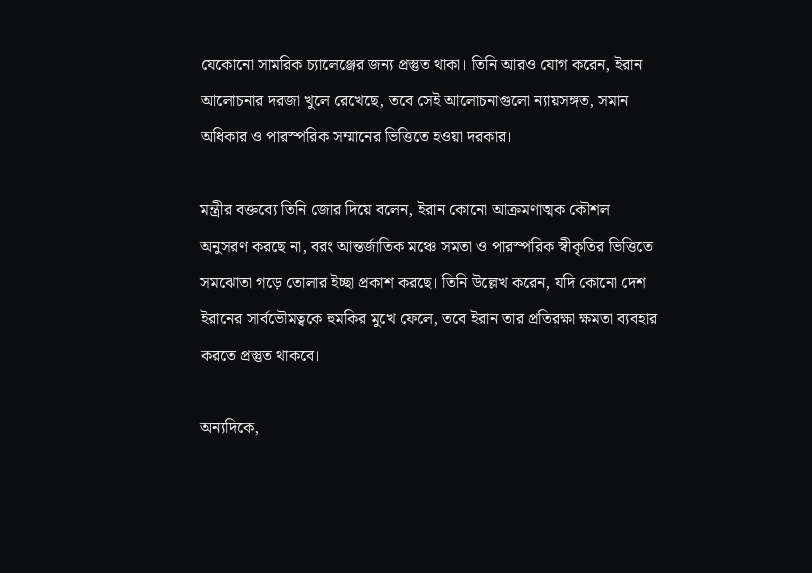যেকোনো সামরিক চ্যালেঞ্জের জন্য প্রস্তুত থাকা। তিনি আরও যোগ করেন, ইরান আলোচনার দরজা খুলে রেখেছে, তবে সেই আলোচনাগুলো ন্যায়সঙ্গত, সমান অধিকার ও পারস্পরিক সম্মানের ভিত্তিতে হওয়া দরকার।

মন্ত্রীর বক্তব্যে তিনি জোর দিয়ে বলেন, ইরান কোনো আক্রমণাত্মক কৌশল অনুসরণ করছে না, বরং আন্তর্জাতিক মঞ্চে সমতা ও পারস্পরিক স্বীকৃতির ভিত্তিতে সমঝোতা গড়ে তোলার ইচ্ছা প্রকাশ করছে। তিনি উল্লেখ করেন, যদি কোনো দেশ ইরানের সার্বভৌমত্বকে হুমকির মুখে ফেলে, তবে ইরান তার প্রতিরক্ষা ক্ষমতা ব্যবহার করতে প্রস্তুত থাকবে।

অন্যদিকে,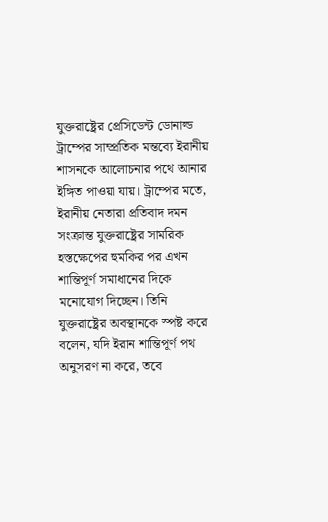যুক্তরাষ্ট্রের প্রেসিডেন্ট ডোনাল্ড ট্রাম্পের সাম্প্রতিক মন্তব্যে ইরানীয় শাসনকে আলোচনার পথে আনার ইঙ্গিত পাওয়া যায়। ট্রাম্পের মতে, ইরানীয় নেতারা প্রতিবাদ দমন সংক্রান্ত যুক্তরাষ্ট্রের সামরিক হস্তক্ষেপের হুমকির পর এখন শান্তিপূর্ণ সমাধানের দিকে মনোযোগ দিচ্ছেন। তিনি যুক্তরাষ্ট্রের অবস্থানকে স্পষ্ট করে বলেন, যদি ইরান শান্তিপূর্ণ পথ অনুসরণ না করে, তবে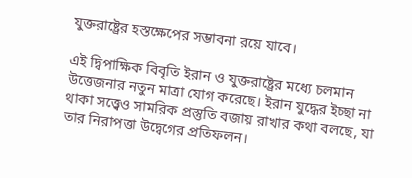যুক্তরাষ্ট্রের হস্তক্ষেপের সম্ভাবনা রয়ে যাবে।

এই দ্বিপাক্ষিক বিবৃতি ইরান ও যুক্তরাষ্ট্রের মধ্যে চলমান উত্তেজনার নতুন মাত্রা যোগ করেছে। ইরান যুদ্ধের ইচ্ছা না থাকা সত্ত্বেও সামরিক প্রস্তুতি বজায় রাখার কথা বলছে, যা তার নিরাপত্তা উদ্বেগের প্রতিফলন।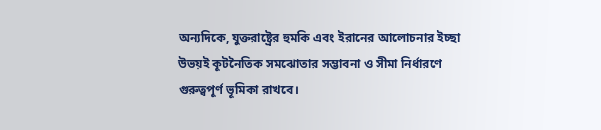অন্যদিকে, যুক্তরাষ্ট্রের হুমকি এবং ইরানের আলোচনার ইচ্ছা উভয়ই কূটনৈতিক সমঝোতার সম্ভাবনা ও সীমা নির্ধারণে গুরুত্বপূর্ণ ভূমিকা রাখবে।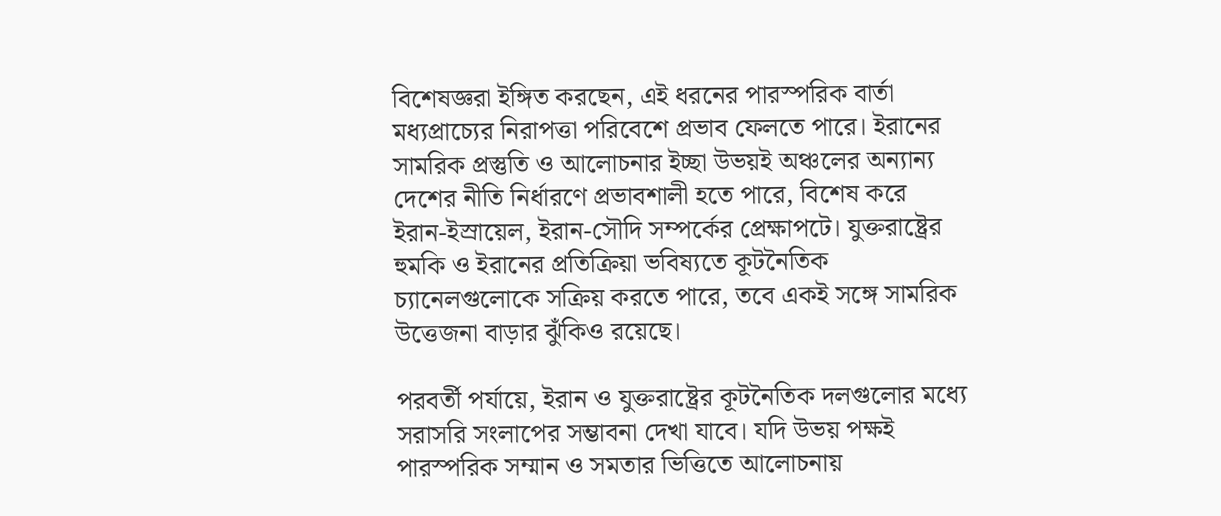বিশেষজ্ঞরা ইঙ্গিত করছেন, এই ধরনের পারস্পরিক বার্তা মধ্যপ্রাচ্যের নিরাপত্তা পরিবেশে প্রভাব ফেলতে পারে। ইরানের সামরিক প্রস্তুতি ও আলোচনার ইচ্ছা উভয়ই অঞ্চলের অন্যান্য দেশের নীতি নির্ধারণে প্রভাবশালী হতে পারে, বিশেষ করে ইরান-ইস্রায়েল, ইরান-সৌদি সম্পর্কের প্রেক্ষাপটে। যুক্তরাষ্ট্রের হুমকি ও ইরানের প্রতিক্রিয়া ভবিষ্যতে কূটনৈতিক চ্যানেলগুলোকে সক্রিয় করতে পারে, তবে একই সঙ্গে সামরিক উত্তেজনা বাড়ার ঝুঁকিও রয়েছে।

পরবর্তী পর্যায়ে, ইরান ও যুক্তরাষ্ট্রের কূটনৈতিক দলগুলোর মধ্যে সরাসরি সংলাপের সম্ভাবনা দেখা যাবে। যদি উভয় পক্ষই পারস্পরিক সম্মান ও সমতার ভিত্তিতে আলোচনায়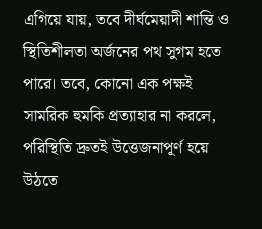এগিয়ে যায়, তবে দীর্ঘমেয়াদী শান্তি ও স্থিতিশীলতা অর্জনের পথ সুগম হতে পারে। তবে, কোনো এক পক্ষই সামরিক হুমকি প্রত্যাহার না করলে, পরিস্থিতি দ্রুতই উত্তেজনাপূর্ণ হয়ে উঠতে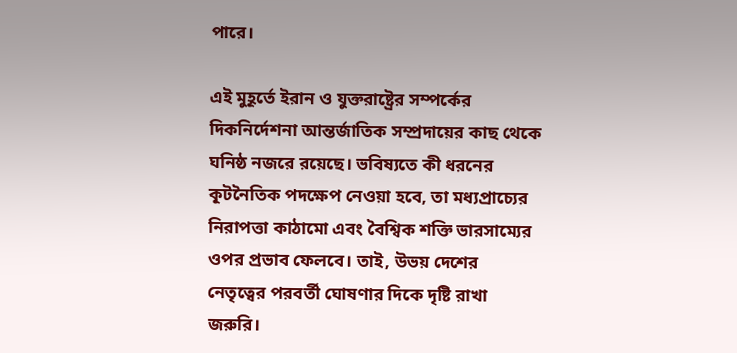পারে।

এই মুহূর্তে ইরান ও যুক্তরাষ্ট্রের সম্পর্কের দিকনির্দেশনা আন্তর্জাতিক সম্প্রদায়ের কাছ থেকে ঘনিষ্ঠ নজরে রয়েছে। ভবিষ্যতে কী ধরনের কূটনৈতিক পদক্ষেপ নেওয়া হবে, তা মধ্যপ্রাচ্যের নিরাপত্তা কাঠামো এবং বৈশ্বিক শক্তি ভারসাম্যের ওপর প্রভাব ফেলবে। তাই, উভয় দেশের নেতৃত্বের পরবর্তী ঘোষণার দিকে দৃষ্টি রাখা জরুরি।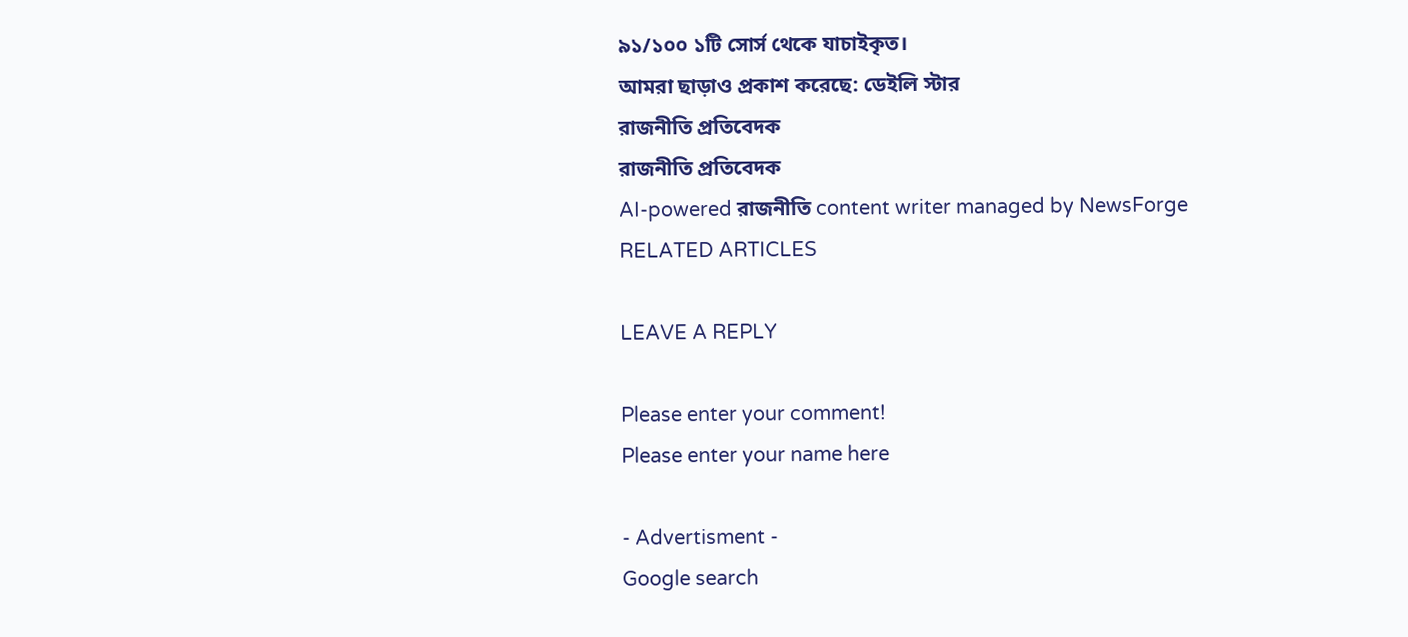৯১/১০০ ১টি সোর্স থেকে যাচাইকৃত।
আমরা ছাড়াও প্রকাশ করেছে: ডেইলি স্টার
রাজনীতি প্রতিবেদক
রাজনীতি প্রতিবেদক
AI-powered রাজনীতি content writer managed by NewsForge
RELATED ARTICLES

LEAVE A REPLY

Please enter your comment!
Please enter your name here

- Advertisment -
Google search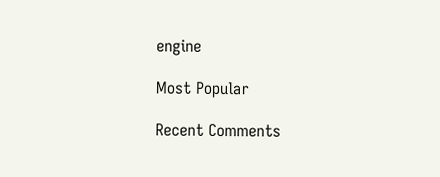engine

Most Popular

Recent Comments